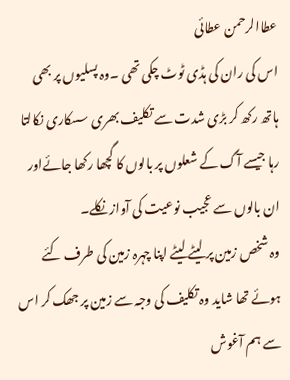عطاالرحمن عطائی
اس کی ران کی ہڈی ٹوٹ چکی تھی ۔وہ پسلیوں پر بھی ہاتھ رکھ کر بڑی شدت سے تکلیف بھری سسکاری نکالتا رہا جیسے آگ کے شعلوں پر بالوں کا گچھا رکھا جائےاور ان بالوں سے عجیب نوعیت کی آواز نکلے۔
وہ شخص زمین پر لیٹے لیٹے اپنا چہرہ زمین کی طرف کئے ہوئے تھا شاید وہ تکلیف کی وجہ سے زمین پر جھک کر اس سے ہم آغوش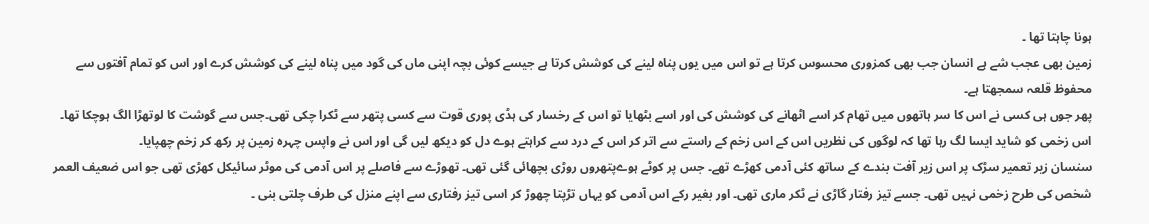ہونا چاہتا تھا ۔
زمین بھی عجب شے ہے انسان جب بھی کمزوری محسوس کرتا ہے تو اس میں یوں پناہ لینے کی کوشش کرتا ہے جیسے کوئی بچہ اپنی ماں کی گود میں پناہ لینے کی کوشش کرے اور اس کو تمام آفتوں سے محفوظ قلعہ سمجھتا ہے۔
پھر جوں ہی کسی نے اس کا سر ہاتھوں میں تھام کر اسے اٹھانے کی کوشش کی اور اسے بٹھایا تو اس کے رخسار کی ہڈی پوری قوت سے کسی پتھر سے ٹکرا چکی تھی۔جس سے گوشت کا لوتھڑا الگ ہوچکا تھا۔ اس زخمی کو شاید ایسا لگ رہا تھا کہ لوگوں کی نظریں اس کے اس زخم کے راستے سے اتر کر اس کے درد سے کراہتے ہوے دل کو دیکھ لیں گی اور اس نے واپس چہرہ زمین پر رکھ کر زخم چھپایا۔
سنسان زیر تعمیر سڑک پر اس زیر آفت بندے کے ساتھ کئی آدمی کھڑے تھے۔ جس پر کوٹے ہوےپتھروں روڑی بچھائی گئی تھی۔ تھوڑے سے فاصلے پر اس آدمی کی موٹر سائیکل کھڑی تھی جو اس ضعیف العمر شخص کی طرح زخمی نہیں تھی۔ جسے تیز رفتار گاڑی نے ٹکر ماری تھی۔ اور بغیر رکے اس آدمی کو یہاں تڑپتا چھوڑ کر اسی تیز رفتاری سے اپنے منزل کی طرف چلتی بنی ۔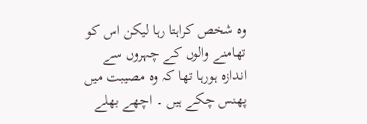وہ شخص کراہتا رہا لیکن اس کو تھامنے والوں کے چہروں سے اندازہ ہورہا تھا کہ وہ مصیبت میں پھنس چکے ہیں ۔ اچھے بھلے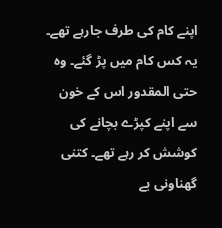اپنے کام کی طرف جارہے تھے۔ یہ کس کام میں پڑ گئے۔ وہ حتی المقدور اس کے خون سے اپنے کپڑے بچانے کی کوشش کر رہے تھے۔ کتنی گھناونی بے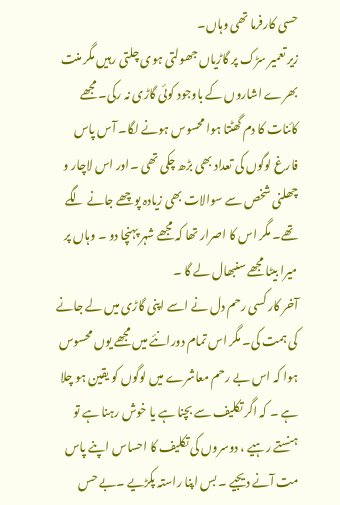حسی کارفرما تھی وہاں۔
زیر تعمیر سڑک پر گاڑیاں جھولتی ہوی چلتی رہیں مگر منت بھرے اشاروں کے باوجود کوئی گاڑی نہ رکی۔ مجھے کائنات کا دم گھٹتا ہوا محسوس ہونے لگا۔ آس پاس فارغ لوگوں کی تعداد بھی بڑھ چکی تھی ۔اور اس لاچار و چھلنی شخص سے سوالات بھی زیادہ پوچھے جانے لگے تھے۔ مگر اس کا اصرار تھا کہ مجھے شہر پہنچا دو ۔ وہاں پر میرا بیٹا مجھے سنبھال لے گا ۔
آخر کار کسی رحم دل نے اسے اپنی گاڑی میں لے جانے کی ہمت کی۔ مگر اس تمام دورانئے میں مجھے یوں محسوس ہوا کہ اس بے رحم معاشرے میں لوگوں کو یقین ہو چلا ہے ۔ کہ اگر تکلیف سے بچنا ہے یا خوش رہنا ہے تو ہنستے رہیے ، دوسروں کی تکلیف کا احساس اپنے پاس مت آنے دیجیے ۔ بس اپنا راستہ پکڑیے ۔بے حس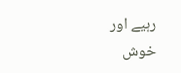رہیے اور خوش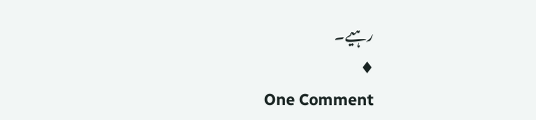رہیے۔
♦
One Comment